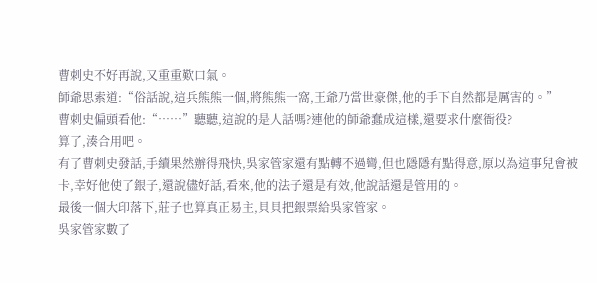曹刺史不好再說,又重重歎口氣。
師爺思索道:“俗話說,這兵熊熊一個,將熊熊一窩,王爺乃當世豪傑,他的手下自然都是厲害的。”
曹刺史偏頭看他:“……”聽聽,這說的是人話嗎?連他的師爺蠢成這樣,還要求什麼衙役?
算了,湊合用吧。
有了曹刺史發話,手續果然辦得飛快,吳家管家還有點轉不過彎,但也隱隱有點得意,原以為這事兒會被卡,幸好他使了銀子,還說儘好話,看來,他的法子還是有效,他說話還是管用的。
最後一個大印落下,莊子也算真正易主,貝貝把銀票給吳家管家。
吳家管家數了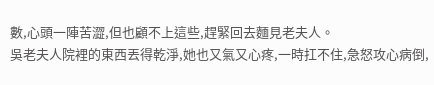數,心頭一陣苦澀,但也顧不上這些,趕緊回去麵見老夫人。
吳老夫人院裡的東西丟得乾淨,她也又氣又心疼,一時扛不住,急怒攻心病倒,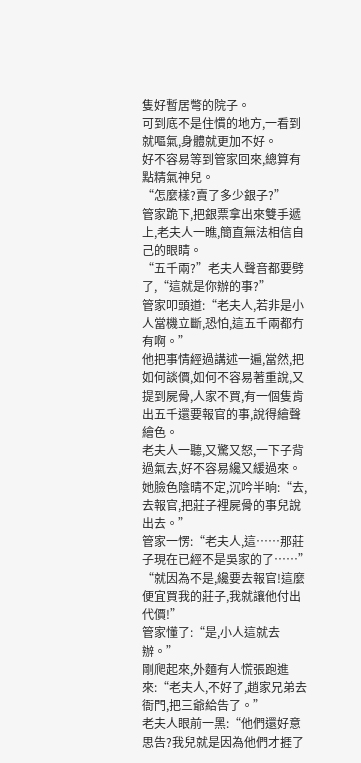隻好暫居彆的院子。
可到底不是住慣的地方,一看到就嘔氣,身體就更加不好。
好不容易等到管家回來,總算有點精氣神兒。
“怎麼樣?賣了多少銀子?”
管家跪下,把銀票拿出來雙手遞上,老夫人一瞧,簡直無法相信自己的眼睛。
“五千兩?”老夫人聲音都要劈了,“這就是你辦的事?”
管家叩頭道:“老夫人,若非是小人當機立斷,恐怕,這五千兩都冇有啊。”
他把事情經過講述一遍,當然,把如何談價,如何不容易著重說,又提到屍骨,人家不買,有一個隻肯出五千還要報官的事,說得繪聲繪色。
老夫人一聽,又驚又怒,一下子背過氣去,好不容易纔又緩過來。
她臉色陰晴不定,沉吟半晌:“去,去報官,把莊子裡屍骨的事兒說出去。”
管家一愣:“老夫人,這……那莊子現在已經不是吳家的了……”
“就因為不是,纔要去報官!這麼便宜買我的莊子,我就讓他付出代價!”
管家懂了:“是,小人這就去辦。”
剛爬起來,外麵有人慌張跑進來:“老夫人,不好了,趙家兄弟去衙門,把三爺給告了。”
老夫人眼前一黑:“他們還好意思告?我兒就是因為他們才捱了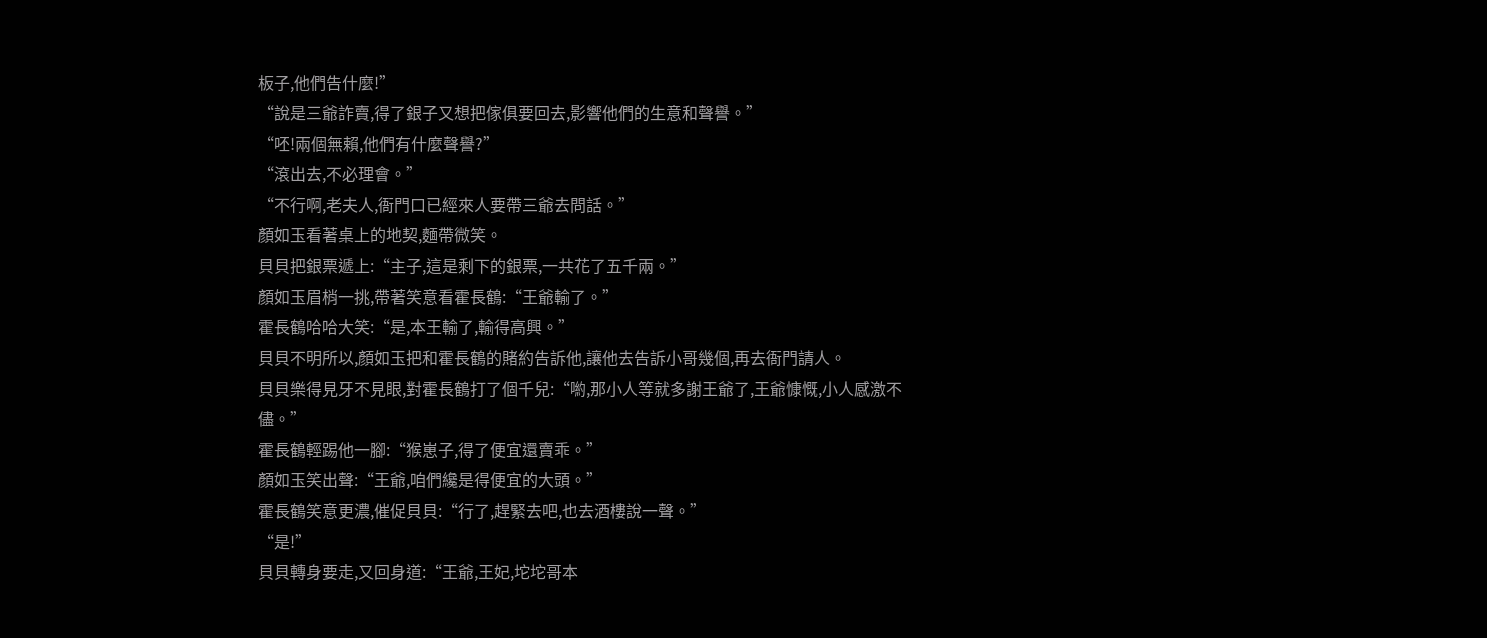板子,他們告什麼!”
“說是三爺詐賣,得了銀子又想把傢俱要回去,影響他們的生意和聲譽。”
“呸!兩個無賴,他們有什麼聲譽?”
“滾出去,不必理會。”
“不行啊,老夫人,衙門口已經來人要帶三爺去問話。”
顏如玉看著桌上的地契,麵帶微笑。
貝貝把銀票遞上:“主子,這是剩下的銀票,一共花了五千兩。”
顏如玉眉梢一挑,帶著笑意看霍長鶴:“王爺輸了。”
霍長鶴哈哈大笑:“是,本王輸了,輸得高興。”
貝貝不明所以,顏如玉把和霍長鶴的賭約告訴他,讓他去告訴小哥幾個,再去衙門請人。
貝貝樂得見牙不見眼,對霍長鶴打了個千兒:“喲,那小人等就多謝王爺了,王爺慷慨,小人感激不儘。”
霍長鶴輕踢他一腳:“猴崽子,得了便宜還賣乖。”
顏如玉笑出聲:“王爺,咱們纔是得便宜的大頭。”
霍長鶴笑意更濃,催促貝貝:“行了,趕緊去吧,也去酒樓說一聲。”
“是!”
貝貝轉身要走,又回身道:“王爺,王妃,坨坨哥本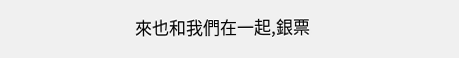來也和我們在一起,銀票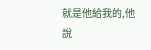就是他給我的,他說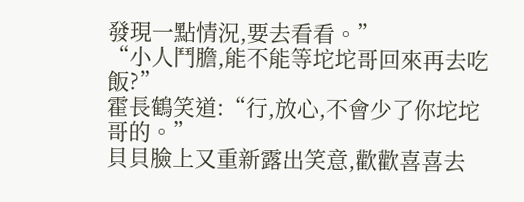發現一點情況,要去看看。”
“小人鬥膽,能不能等坨坨哥回來再去吃飯?”
霍長鶴笑道:“行,放心,不會少了你坨坨哥的。”
貝貝臉上又重新露出笑意,歡歡喜喜去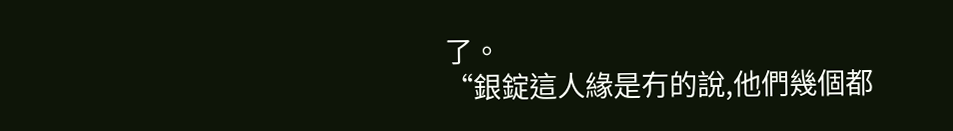了。
“銀錠這人緣是冇的說,他們幾個都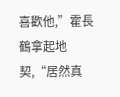喜歡他,”霍長鶴拿起地契,“居然真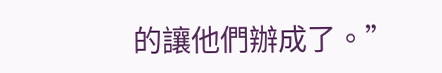的讓他們辦成了。”